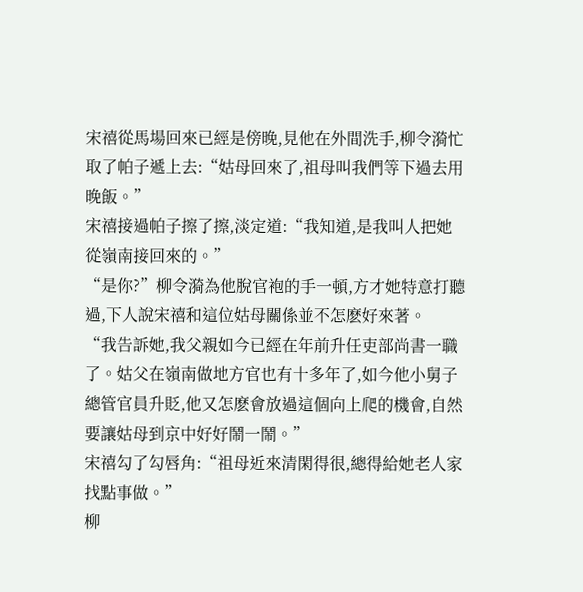宋禧從馬場回來已經是傍晚,見他在外間洗手,柳令漪忙取了帕子遞上去:“姑母回來了,祖母叫我們等下過去用晚飯。”
宋禧接過帕子擦了擦,淡定道:“我知道,是我叫人把她從嶺南接回來的。”
“是你?”柳令漪為他脫官袍的手一頓,方才她特意打聽過,下人說宋禧和這位姑母關係並不怎麽好來著。
“我告訴她,我父親如今已經在年前升任吏部尚書一職了。姑父在嶺南做地方官也有十多年了,如今他小舅子總管官員升貶,他又怎麽會放過這個向上爬的機會,自然要讓姑母到京中好好鬧一鬧。”
宋禧勾了勾唇角:“祖母近來清閑得很,總得給她老人家找點事做。”
柳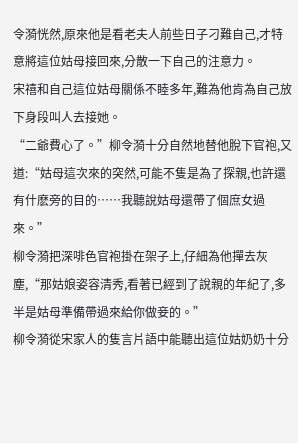令漪恍然,原來他是看老夫人前些日子刁難自己,才特意將這位姑母接回來,分散一下自己的注意力。
宋禧和自己這位姑母關係不睦多年,難為他肯為自己放下身段叫人去接她。
“二爺費心了。”柳令漪十分自然地替他脫下官袍,又道:“姑母這次來的突然,可能不隻是為了探親,也許還有什麽旁的目的……我聽說姑母還帶了個庶女過來。”
柳令漪把深啡色官袍掛在架子上,仔細為他撣去灰塵,“那姑娘姿容清秀,看著已經到了說親的年紀了,多半是姑母準備帶過來給你做妾的。”
柳令漪從宋家人的隻言片語中能聽出這位姑奶奶十分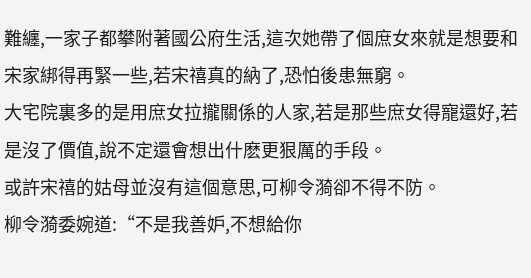難纏,一家子都攀附著國公府生活,這次她帶了個庶女來就是想要和宋家綁得再緊一些,若宋禧真的納了,恐怕後患無窮。
大宅院裏多的是用庶女拉攏關係的人家,若是那些庶女得寵還好,若是沒了價值,說不定還會想出什麽更狠厲的手段。
或許宋禧的姑母並沒有這個意思,可柳令漪卻不得不防。
柳令漪委婉道:“不是我善妒,不想給你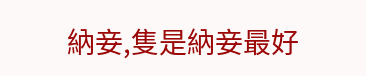納妾,隻是納妾最好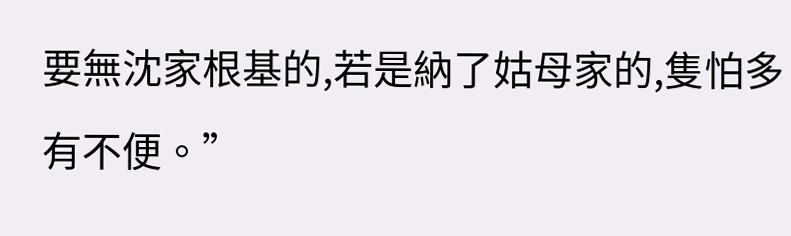要無沈家根基的,若是納了姑母家的,隻怕多有不便。”